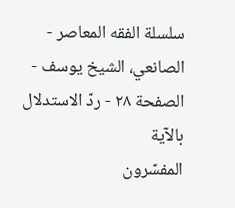سلسلة الفقه المعاصر - الصانعي، الشيخ يوسف - الصفحة ٢٨ - ردّ الاستدلال بالآية
المفسّرون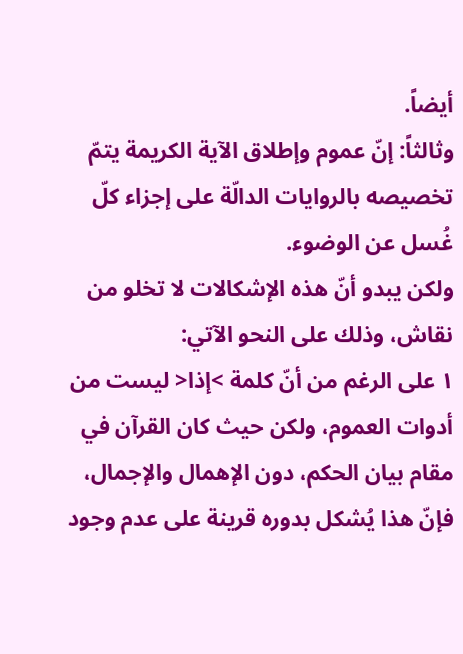أيضاً.
وثالثاً: إنّ عموم وإطلاق الآية الكريمة يتمّ تخصيصه بالروايات الدالّة على إجزاء كلّ غُسل عن الوضوء.
ولكن يبدو أنّ هذه الإشكالات لا تخلو من نقاش، وذلك على النحو الآتي:
١ على الرغم من أنّ كلمة >إذا< ليست من أدوات العموم، ولكن حيث كان القرآن في مقام بيان الحكم، دون الإهمال والإجمال، فإنّ هذا يُشكل بدوره قرينة على عدم وجود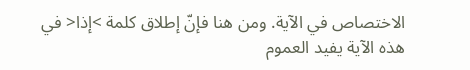الاختصاص في الآية. ومن هنا فإنّ إطلاق كلمة >إذا< في هذه الآية يفيد العموم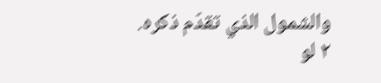والشمول الذي تقدّم ذكره.
٢ لو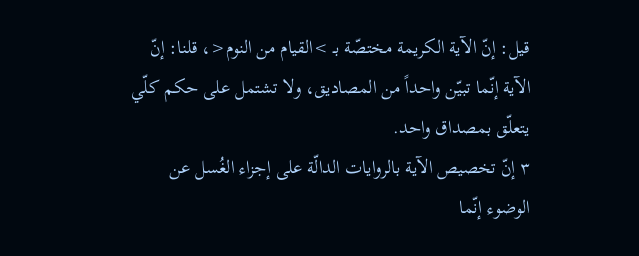قيل: إنّ الآية الكريمة مختصّة بـ >القيام من النوم<، قلنا: إنّ الآية إنّما تبيّن واحداً من المصاديق، ولا تشتمل على حكم كلّي يتعلّق بمصداق واحد.
٣ إنّ تخصيص الآية بالروايات الدالّة على إجزاء الغُسل عن الوضوء إنّما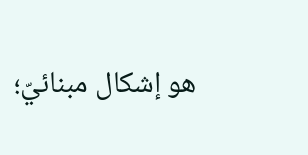هو إشكال مبنائيّ؛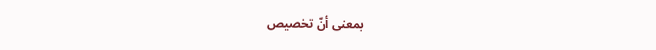بمعنى أنّ تخصيص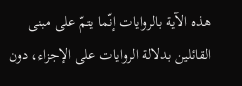هذه الآية بالروايات إنّما يتمّ على مبنى القائلين بدلالة الروايات على الإجزاء، دون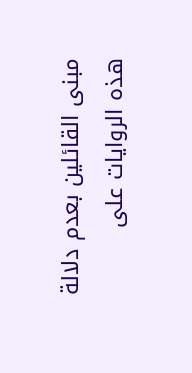مبنى القائلين بعدم دلالة هذه الروايات على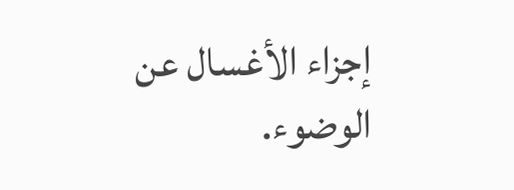إجزاء الأغسال عن الوضوء.